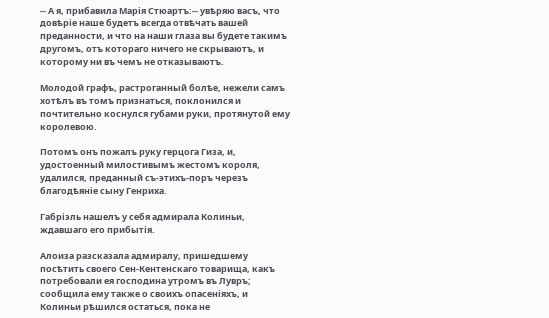-- А я, прибавила Марія Стюартъ:-- увѣряю васъ, что довѣріе наше будетъ всегда отвѣчать вашей преданности, и что на наши глаза вы будете такимъ другомъ, отъ котораго ничего не скрываютъ, и которому ни въ чемъ не отказываютъ.

Молодой графъ, растроганный болѣе, нежели самъ хотѣлъ въ томъ признаться, поклонился и почтительно коснулся губами руки, протянутой ему королевою.

Потомъ онъ пожалъ руку герцога Гиза, и, удостоенный милостивымъ жестомъ короля, удалился, преданный съ-этихъ-поръ черезъ благодѣяніе сыну Генриха.

Габріэль нашелъ у себя адмирала Колиньи, ждавшаго его прибытія.

Алоиза разсказала адмиралу, пришедшему посѣтить своего Сен-Кентенскаго товарища, какъ потребовали ея господина утромъ въ Лувръ; сообщила ему также о своихъ опасеніяхъ, и Колиньи рѣшился остаться, пока не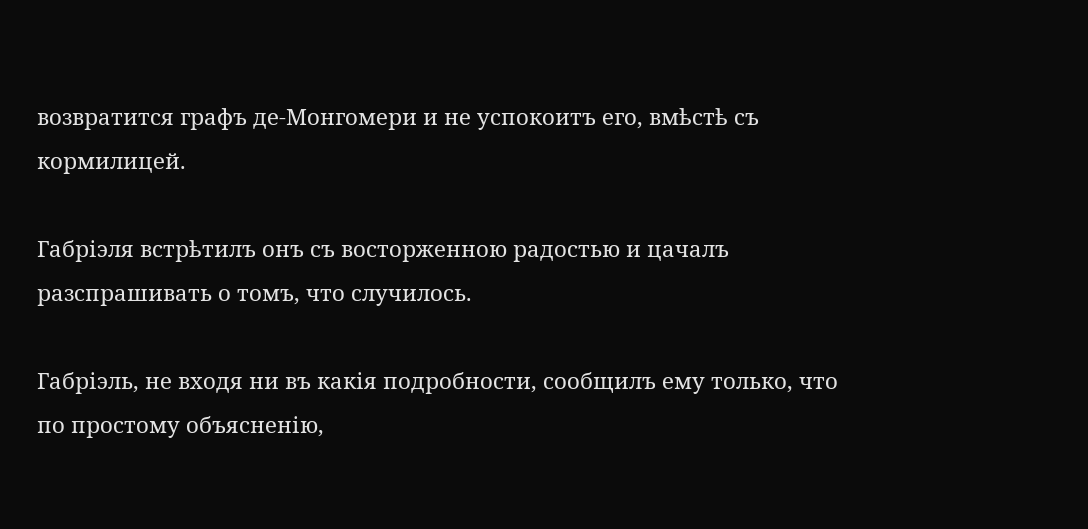возвратится графъ де-Монгомери и не успокоитъ его, вмѣстѣ съ кормилицей.

Габріэля встрѣтилъ онъ съ восторженною радостью и цачалъ разспрашивать о томъ, что случилось.

Габріэль, не входя ни въ какія подробности, сообщилъ ему только, что по простому объясненію,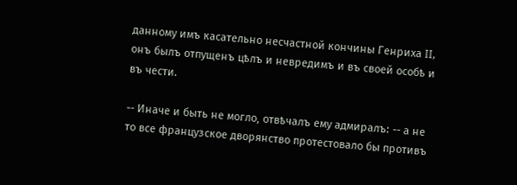данному имъ касательно несчастной кончины Генриха II, онъ былъ отпущенъ цѣлъ и невредимъ и въ своей особѣ и въ чести.

-- Иначе и быть не могло, отвѣчалъ ему адмиралъ: -- а не то все французское дворянство протестовало бы противъ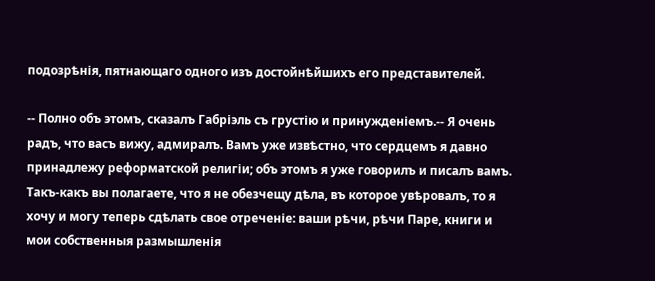подозрѣнія, пятнающаго одного изъ достойнѣйшихъ его представителей.

-- Полно объ этомъ, сказалъ Габріэль съ грустію и принужденіемъ.-- Я очень радъ, что васъ вижу, адмиралъ. Вамъ уже извѣстно, что сердцемъ я давно принадлежу реформатской религіи; объ этомъ я уже говорилъ и писалъ вамъ. Такъ-какъ вы полагаете, что я не обезчещу дѣла, въ которое увѣровалъ, то я хочу и могу теперь сдѣлать свое отреченіе: ваши рѣчи, рѣчи Паре, книги и мои собственныя размышленія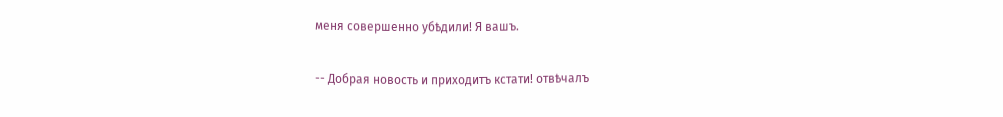меня совершенно убѣдили! Я вашъ.

-- Добрая новость и приходитъ кстати! отвѣчалъ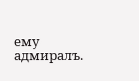ему адмиралъ.